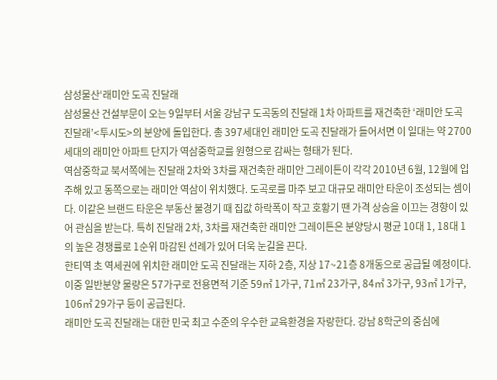삼성물산‘래미안 도곡 진달래
삼성물산 건설부문이 오는 9일부터 서울 강남구 도곡동의 진달래 1차 아파트를 재건축한 ‘래미안 도곡 진달래’<투시도>의 분양에 돌입한다. 총 397세대인 래미안 도곡 진달래가 들어서면 이 일대는 약 2700세대의 래미안 아파트 단지가 역삼중학교를 원형으로 감싸는 형태가 된다.
역삼중학교 북서쪽에는 진달래 2차와 3차를 재건축한 래미안 그레이튼이 각각 2010년 6월, 12월에 입주해 있고 동쪽으로는 래미안 역삼이 위치했다. 도곡로를 마주 보고 대규모 래미안 타운이 조성되는 셈이다. 이같은 브랜드 타운은 부동산 불경기 때 집값 하락폭이 작고 호황기 땐 가격 상승을 이끄는 경향이 있어 관심을 받는다. 특히 진달래 2차, 3차를 재건축한 래미안 그레이튼은 분양당시 평균 10대 1, 18대 1의 높은 경쟁률로 1순위 마감된 선례가 있어 더욱 눈길을 끈다.
한티역 초 역세권에 위치한 래미안 도곡 진달래는 지하 2층, 지상 17~21층 8개동으로 공급될 예정이다. 이중 일반분양 물량은 57가구로 전용면적 기준 59㎡ 1가구, 71㎡ 23가구, 84㎡ 3가구, 93㎡ 1가구, 106㎡ 29가구 등이 공급된다.
래미안 도곡 진달래는 대한 민국 최고 수준의 우수한 교육환경을 자랑한다. 강남 8학군의 중심에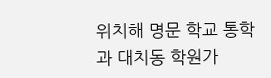위치해 명문 학교 통학과 대치동 학원가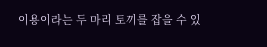이용이라는 두 마리 토끼를 잡을 수 있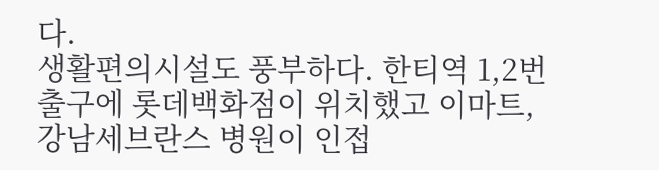다.
생활편의시설도 풍부하다. 한티역 1,2번 출구에 롯데백화점이 위치했고 이마트, 강남세브란스 병원이 인접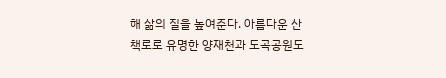해 삶의 질을 높여준다. 아름다운 산책로로 유명한 양재천과 도곡공원도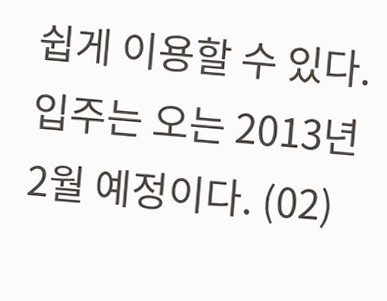쉽게 이용할 수 있다.
입주는 오는 2013년 2월 예정이다. (02)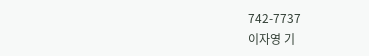742-7737
이자영 기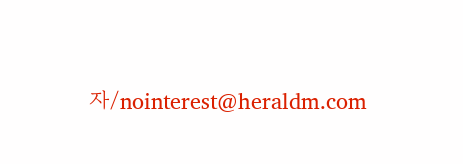자/nointerest@heraldm.com